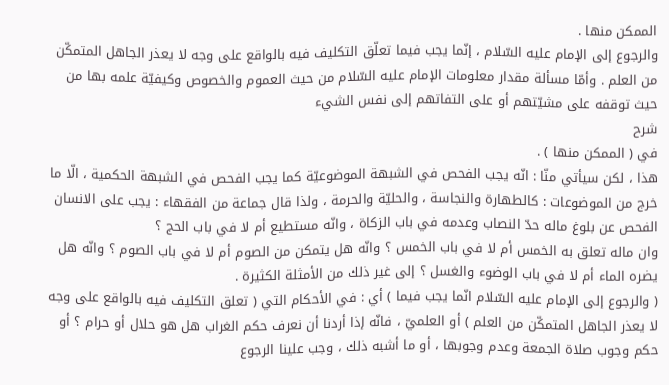الممكن منها .
والرجوع إلى الإمام عليه السّلام ، إنّما يجب فيما تعلّق التكليف فيه بالواقع على وجه لا يعذر الجاهل المتمكّن من العلم . وأمّا مسألة مقدار معلومات الإمام عليه السّلام من حيث العموم والخصوص وكيفيّة علمه بها من حيث توقفه على مشيّتهم أو على التفاتهم إلى نفس الشيء
شرح
في ( الممكن منها ) .
هذا ، لكن سيأتي منّا : انّه يجب الفحص في الشبهة الموضوعيّة كما يجب الفحص في الشبهة الحكمية ، الّا ما خرج من الموضوعات : كالطهارة والنجاسة ، والحليّة والحرمة ، ولذا قال جماعة من الفقهاء : يجب على الانسان الفحص عن بلوغ ماله حدّ النصاب وعدمه في باب الزكاة ، وانّه مستطيع أم لا في باب الحج ؟
وان ماله تعلق به الخمس أم لا في باب الخمس ؟ وانّه هل يتمكن من الصوم أم لا في باب الصوم ؟ وانّه هل يضره الماء أم لا في باب الوضوء والغسل ؟ إلى غير ذلك من الأمثلة الكثيرة .
( والرجوع إلى الإمام عليه السّلام انّما يجب فيما ) أي : في الأحكام التي ( تعلق التكليف فيه بالواقع على وجه لا يعذر الجاهل المتمكّن من العلم ) أو العلميّ ، فانّه إذا أردنا أن نعرف حكم الغراب هل هو حلال أو حرام ؟ أو حكم وجوب صلاة الجمعة وعدم وجوبها ، أو ما أشبه ذلك ، وجب علينا الرجوع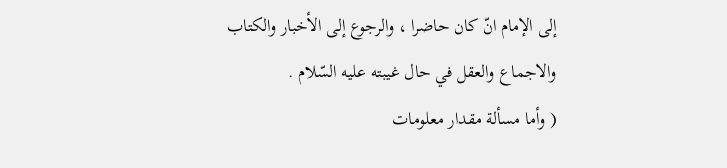إلى الإمام انّ كان حاضرا ، والرجوع إلى الأخبار والكتاب والاجماع والعقل في حال غيبته عليه السّلام .
( وأما مسألة مقدار معلومات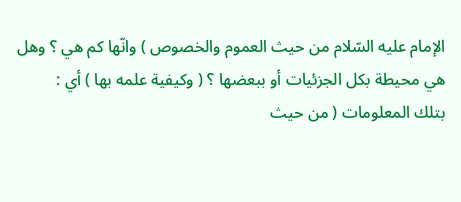الإمام عليه السّلام من حيث العموم والخصوص ) وانّها كم هي ؟ وهل هي محيطة بكل الجزئيات أو ببعضها ؟ ( وكيفية علمه بها ) أي :
بتلك المعلومات ( من حيث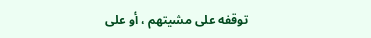توقفه على مشيتهم ، أو على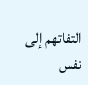التفاتهم إلى نفس